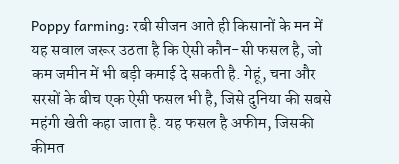Poppy farming: रबी सीजन आते ही किसानों के मन में यह सवाल जरूर उठता है कि ऐसी कौन-सी फसल है, जो कम जमीन में भी बड़ी कमाई दे सकती है. गेहूं, चना और सरसों के बीच एक ऐसी फसल भी है, जिसे दुनिया की सबसे महंगी खेती कहा जाता है. यह फसल है अफीम, जिसकी कीमत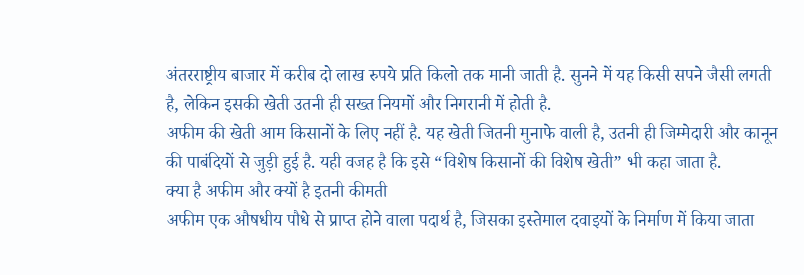अंतरराष्ट्रीय बाजार में करीब दो लाख रुपये प्रति किलो तक मानी जाती है. सुनने में यह किसी सपने जैसी लगती है, लेकिन इसकी खेती उतनी ही सख्त नियमों और निगरानी में होती है.
अफीम की खेती आम किसानों के लिए नहीं है. यह खेती जितनी मुनाफे वाली है, उतनी ही जिम्मेदारी और कानून की पाबंदियों से जुड़ी हुई है. यही वजह है कि इसे “विशेष किसानों की विशेष खेती” भी कहा जाता है.
क्या है अफीम और क्यों है इतनी कीमती
अफीम एक औषधीय पौधे से प्राप्त होने वाला पदार्थ है, जिसका इस्तेमाल दवाइयों के निर्माण में किया जाता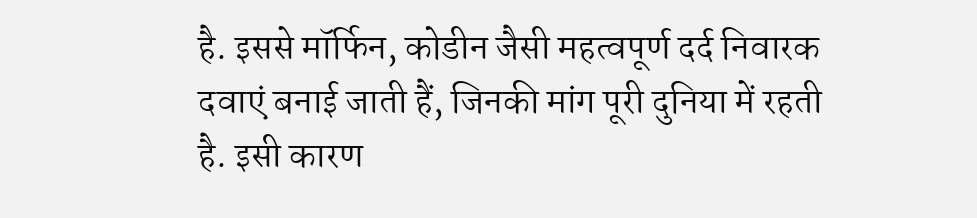है. इससे मॉर्फिन, कोडीन जैसी महत्वपूर्ण दर्द निवारक दवाएं बनाई जाती हैं, जिनकी मांग पूरी दुनिया में रहती है. इसी कारण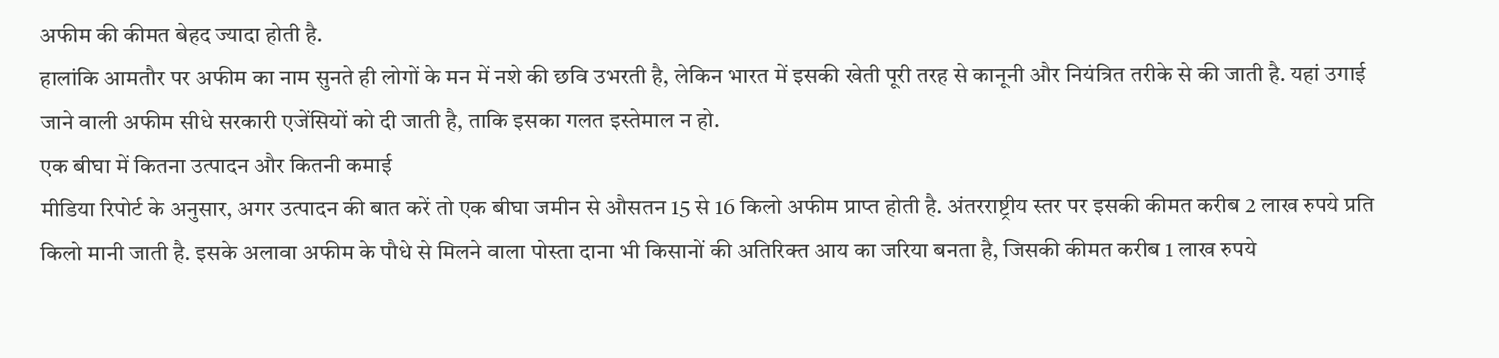अफीम की कीमत बेहद ज्यादा होती है.
हालांकि आमतौर पर अफीम का नाम सुनते ही लोगों के मन में नशे की छवि उभरती है, लेकिन भारत में इसकी खेती पूरी तरह से कानूनी और नियंत्रित तरीके से की जाती है. यहां उगाई जाने वाली अफीम सीधे सरकारी एजेंसियों को दी जाती है, ताकि इसका गलत इस्तेमाल न हो.
एक बीघा में कितना उत्पादन और कितनी कमाई
मीडिया रिपोर्ट के अनुसार, अगर उत्पादन की बात करें तो एक बीघा जमीन से औसतन 15 से 16 किलो अफीम प्राप्त होती है. अंतरराष्ट्रीय स्तर पर इसकी कीमत करीब 2 लाख रुपये प्रति किलो मानी जाती है. इसके अलावा अफीम के पौधे से मिलने वाला पोस्ता दाना भी किसानों की अतिरिक्त आय का जरिया बनता है, जिसकी कीमत करीब 1 लाख रुपये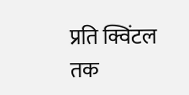प्रति क्विंटल तक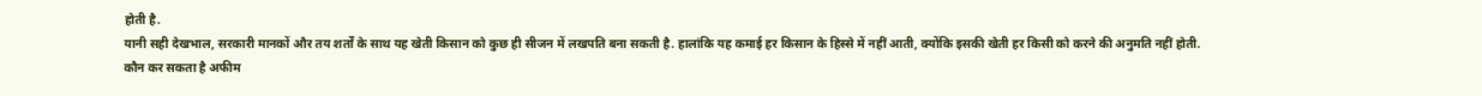होती है.
यानी सही देखभाल, सरकारी मानकों और तय शर्तों के साथ यह खेती किसान को कुछ ही सीजन में लखपति बना सकती है. हालांकि यह कमाई हर किसान के हिस्से में नहीं आती, क्योंकि इसकी खेती हर किसी को करने की अनुमति नहीं होती.
कौन कर सकता है अफीम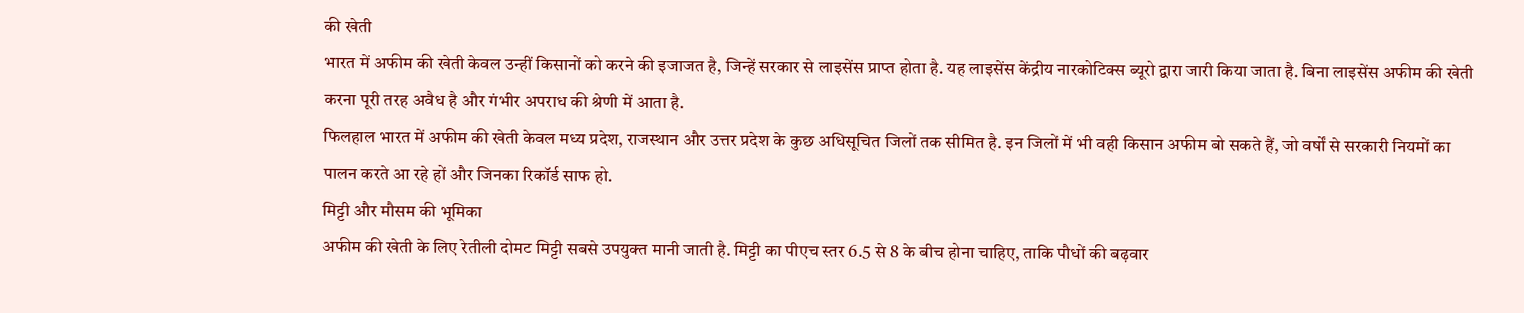की खेती
भारत में अफीम की खेती केवल उन्हीं किसानों को करने की इजाजत है, जिन्हें सरकार से लाइसेंस प्राप्त होता है. यह लाइसेंस केंद्रीय नारकोटिक्स ब्यूरो द्वारा जारी किया जाता है. बिना लाइसेंस अफीम की खेती करना पूरी तरह अवैध है और गंभीर अपराध की श्रेणी में आता है.
फिलहाल भारत में अफीम की खेती केवल मध्य प्रदेश, राजस्थान और उत्तर प्रदेश के कुछ अधिसूचित जिलों तक सीमित है. इन जिलों में भी वही किसान अफीम बो सकते हैं, जो वर्षों से सरकारी नियमों का पालन करते आ रहे हों और जिनका रिकॉर्ड साफ हो.
मिट्टी और मौसम की भूमिका
अफीम की खेती के लिए रेतीली दोमट मिट्टी सबसे उपयुक्त मानी जाती है. मिट्टी का पीएच स्तर 6.5 से 8 के बीच होना चाहिए, ताकि पौधों की बढ़वार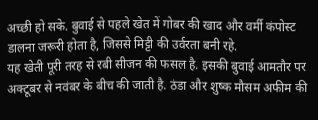अच्छी हो सके. बुवाई से पहले खेत में गोबर की खाद और वर्मी कंपोस्ट डालना जरूरी होता है, जिससे मिट्टी की उर्वरता बनी रहे.
यह खेती पूरी तरह से रबी सीजन की फसल है. इसकी बुवाई आमतौर पर अक्टूबर से नवंबर के बीच की जाती है. ठंडा और शुष्क मौसम अफीम की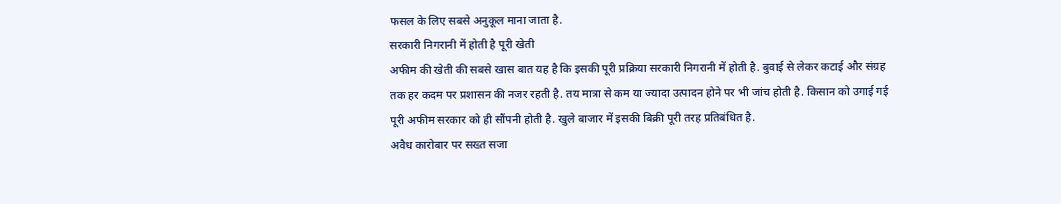फसल के लिए सबसे अनुकूल माना जाता है.
सरकारी निगरानी में होती है पूरी खेती
अफीम की खेती की सबसे खास बात यह है कि इसकी पूरी प्रक्रिया सरकारी निगरानी में होती है. बुवाई से लेकर कटाई और संग्रह तक हर कदम पर प्रशासन की नजर रहती है. तय मात्रा से कम या ज्यादा उत्पादन होने पर भी जांच होती है. किसान को उगाई गई पूरी अफीम सरकार को ही सौंपनी होती है. खुले बाजार में इसकी बिक्री पूरी तरह प्रतिबंधित है.
अवैध कारोबार पर सख्त सजा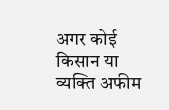अगर कोई किसान या व्यक्ति अफीम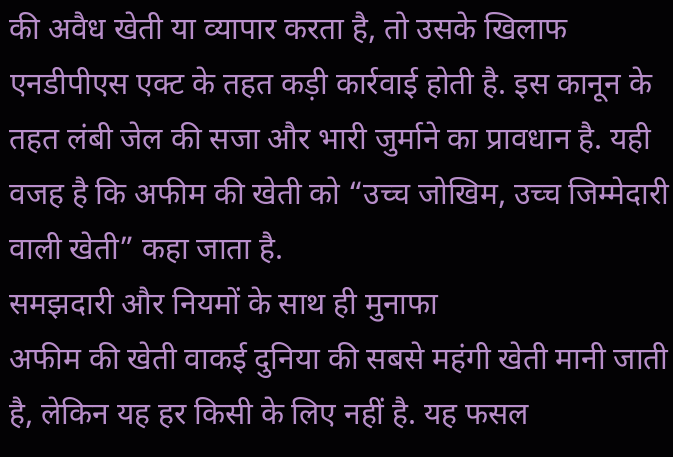की अवैध खेती या व्यापार करता है, तो उसके खिलाफ एनडीपीएस एक्ट के तहत कड़ी कार्रवाई होती है. इस कानून के तहत लंबी जेल की सजा और भारी जुर्माने का प्रावधान है. यही वजह है कि अफीम की खेती को “उच्च जोखिम, उच्च जिम्मेदारी वाली खेती” कहा जाता है.
समझदारी और नियमों के साथ ही मुनाफा
अफीम की खेती वाकई दुनिया की सबसे महंगी खेती मानी जाती है, लेकिन यह हर किसी के लिए नहीं है. यह फसल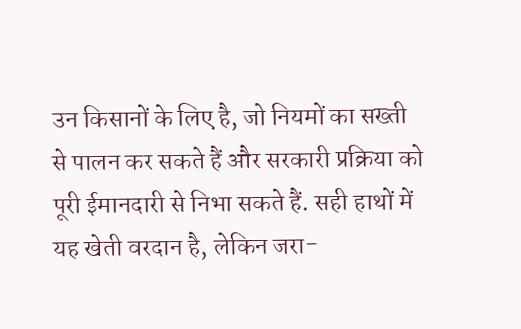उन किसानों के लिए है, जो नियमों का सख्ती से पालन कर सकते हैं और सरकारी प्रक्रिया को पूरी ईमानदारी से निभा सकते हैं. सही हाथों में यह खेती वरदान है, लेकिन जरा-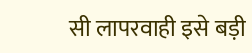सी लापरवाही इसे बड़ी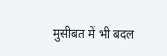मुसीबत में भी बदल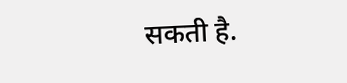सकती है.